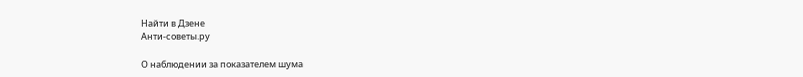Найти в Дзене
Анти-советы.ру

О наблюдении за показателем шума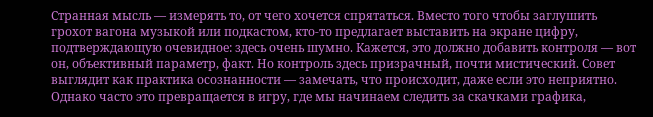Странная мысль — измерять то, от чего хочется спрятаться. Вместо того чтобы заглушить грохот вагона музыкой или подкастом, кто-то предлагает выставить на экране цифру, подтверждающую очевидное: здесь очень шумно. Кажется, это должно добавить контроля — вот он, объективный параметр, факт. Но контроль здесь призрачный, почти мистический. Совет выглядит как практика осознанности — замечать, что происходит, даже если это неприятно. Однако часто это превращается в игру, где мы начинаем следить за скачками графика,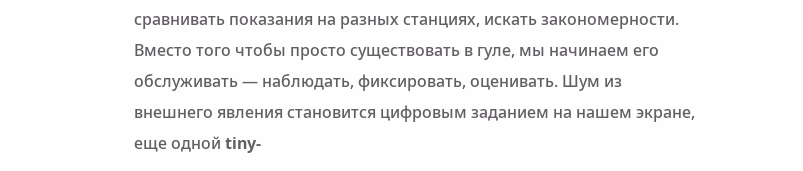сравнивать показания на разных станциях, искать закономерности. Вместо того чтобы просто существовать в гуле, мы начинаем его обслуживать — наблюдать, фиксировать, оценивать. Шум из внешнего явления становится цифровым заданием на нашем экране, еще одной tiny-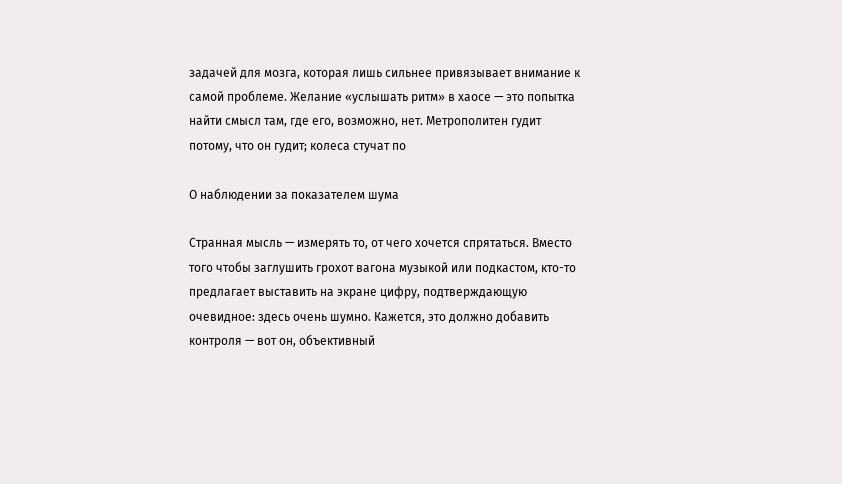задачей для мозга, которая лишь сильнее привязывает внимание к самой проблеме. Желание «услышать ритм» в хаосе — это попытка найти смысл там, где его, возможно, нет. Метрополитен гудит потому, что он гудит; колеса стучат по

О наблюдении за показателем шума

Странная мысль — измерять то, от чего хочется спрятаться. Вместо того чтобы заглушить грохот вагона музыкой или подкастом, кто-то предлагает выставить на экране цифру, подтверждающую очевидное: здесь очень шумно. Кажется, это должно добавить контроля — вот он, объективный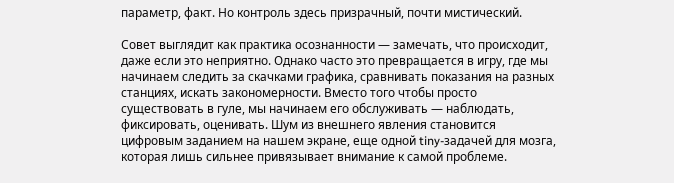параметр, факт. Но контроль здесь призрачный, почти мистический.

Совет выглядит как практика осознанности — замечать, что происходит, даже если это неприятно. Однако часто это превращается в игру, где мы начинаем следить за скачками графика, сравнивать показания на разных станциях, искать закономерности. Вместо того чтобы просто существовать в гуле, мы начинаем его обслуживать — наблюдать, фиксировать, оценивать. Шум из внешнего явления становится цифровым заданием на нашем экране, еще одной tiny-задачей для мозга, которая лишь сильнее привязывает внимание к самой проблеме.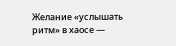Желание «услышать ритм» в хаосе —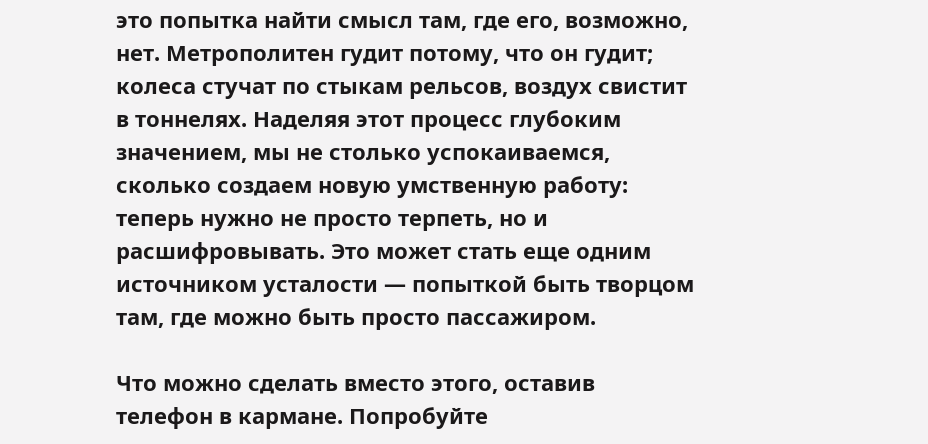это попытка найти смысл там, где его, возможно, нет. Метрополитен гудит потому, что он гудит; колеса стучат по стыкам рельсов, воздух свистит в тоннелях. Наделяя этот процесс глубоким значением, мы не столько успокаиваемся, сколько создаем новую умственную работу: теперь нужно не просто терпеть, но и расшифровывать. Это может стать еще одним источником усталости — попыткой быть творцом там, где можно быть просто пассажиром.

Что можно сделать вместо этого, оставив телефон в кармане. Попробуйте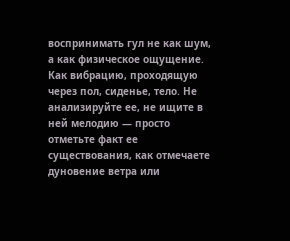воспринимать гул не как шум, а как физическое ощущение. Как вибрацию, проходящую через пол, сиденье, тело. Не анализируйте ее, не ищите в ней мелодию — просто отметьте факт ее существования, как отмечаете дуновение ветра или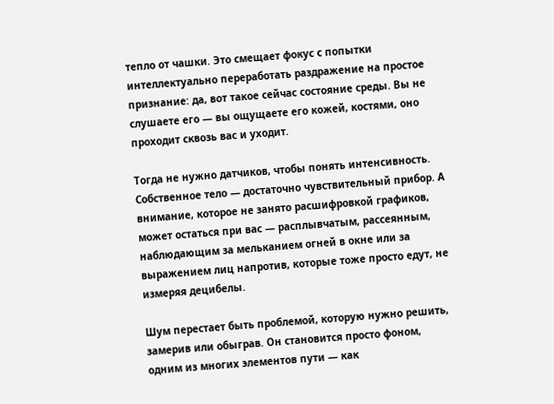тепло от чашки. Это смещает фокус с попытки интеллектуально переработать раздражение на простое признание: да, вот такое сейчас состояние среды. Вы не слушаете его — вы ощущаете его кожей, костями, оно проходит сквозь вас и уходит.

Тогда не нужно датчиков, чтобы понять интенсивность. Собственное тело — достаточно чувствительный прибор. А внимание, которое не занято расшифровкой графиков, может остаться при вас — расплывчатым, рассеянным, наблюдающим за мельканием огней в окне или за выражением лиц напротив, которые тоже просто едут, не измеряя децибелы.

Шум перестает быть проблемой, которую нужно решить, замерив или обыграв. Он становится просто фоном, одним из многих элементов пути — как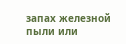запах железной пыли или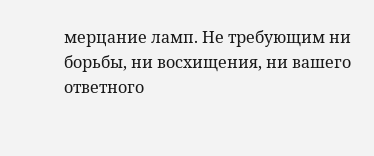мерцание ламп. Не требующим ни борьбы, ни восхищения, ни вашего ответного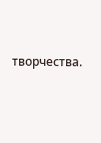творчества.